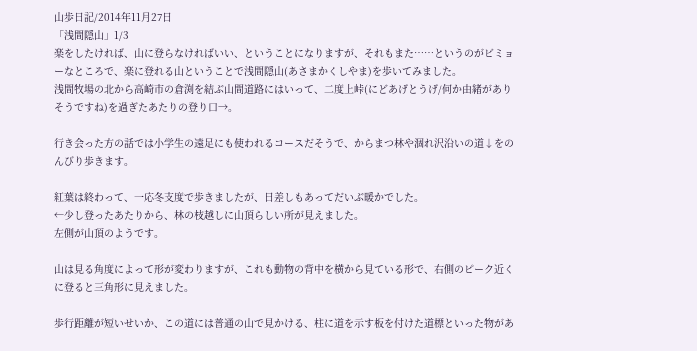山歩日記/2014年11月27日
「浅間隠山」1/3
楽をしたければ、山に登らなければいい、ということになりますが、それもまた……というのがビミョーなところで、楽に登れる山ということで浅間隠山(あさまかくしやま)を歩いてみました。
浅間牧場の北から高崎市の倉渕を結ぶ山間道路にはいって、二度上峠(にどあげとうげ/何か由緒がありそうですね)を過ぎたあたりの登り口→。

行き会った方の話では小学生の遠足にも使われるコースだそうで、からまつ林や涸れ沢沿いの道↓をのんびり歩きます。

紅葉は終わって、一応冬支度で歩きましたが、日差しもあってだいぶ暖かでした。
←少し登ったあたりから、林の枝越しに山頂らしい所が見えました。
左側が山頂のようです。

山は見る角度によって形が変わりますが、これも動物の背中を横から見ている形で、右側のピーク近くに登ると三角形に見えました。

歩行距離が短いせいか、この道には普通の山で見かける、柱に道を示す板を付けた道標といった物があ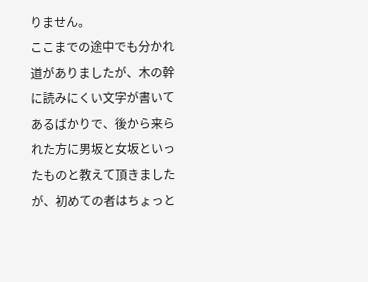りません。
ここまでの途中でも分かれ道がありましたが、木の幹に読みにくい文字が書いてあるばかりで、後から来られた方に男坂と女坂といったものと教えて頂きましたが、初めての者はちょっと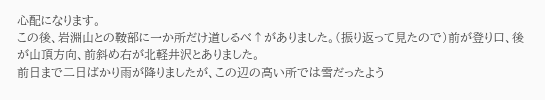心配になります。
この後、岩淵山との鞍部に一か所だけ道しるべ↑がありました。(振り返って見たので)前が登り口、後が山頂方向、前斜め右が北軽井沢とありました。
前日まで二日ばかり雨が降りましたが、この辺の高い所では雪だったよう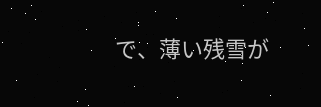で、薄い残雪が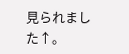見られました↑。